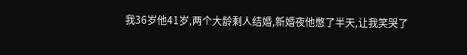我36岁他41岁,两个大龄剩人结婚,新婚夜他憋了半天,让我笑哭了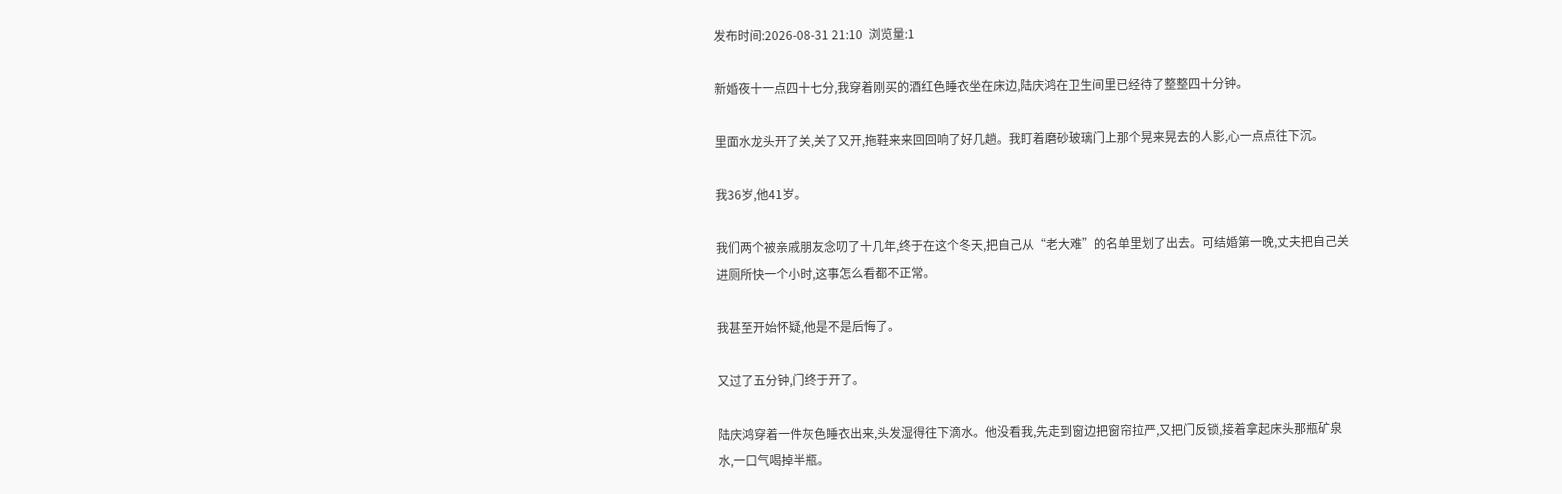发布时间:2026-08-31 21:10  浏览量:1

新婚夜十一点四十七分,我穿着刚买的酒红色睡衣坐在床边,陆庆鸿在卫生间里已经待了整整四十分钟。

里面水龙头开了关,关了又开,拖鞋来来回回响了好几趟。我盯着磨砂玻璃门上那个晃来晃去的人影,心一点点往下沉。

我36岁,他41岁。

我们两个被亲戚朋友念叨了十几年,终于在这个冬天,把自己从“老大难”的名单里划了出去。可结婚第一晚,丈夫把自己关进厕所快一个小时,这事怎么看都不正常。

我甚至开始怀疑,他是不是后悔了。

又过了五分钟,门终于开了。

陆庆鸿穿着一件灰色睡衣出来,头发湿得往下滴水。他没看我,先走到窗边把窗帘拉严,又把门反锁,接着拿起床头那瓶矿泉水,一口气喝掉半瓶。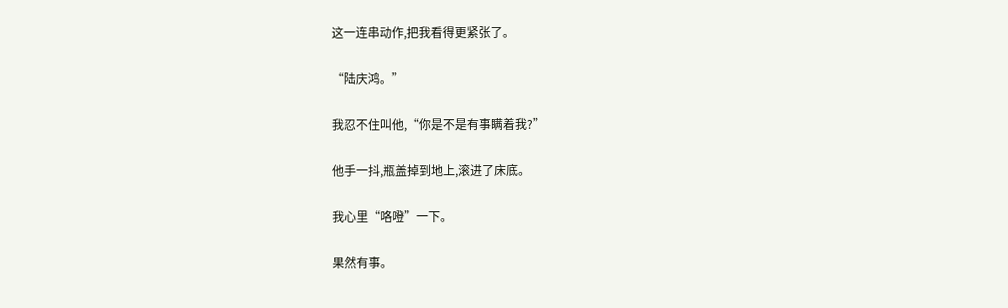这一连串动作,把我看得更紧张了。

“陆庆鸿。”

我忍不住叫他,“你是不是有事瞒着我?”

他手一抖,瓶盖掉到地上,滚进了床底。

我心里“咯噔”一下。

果然有事。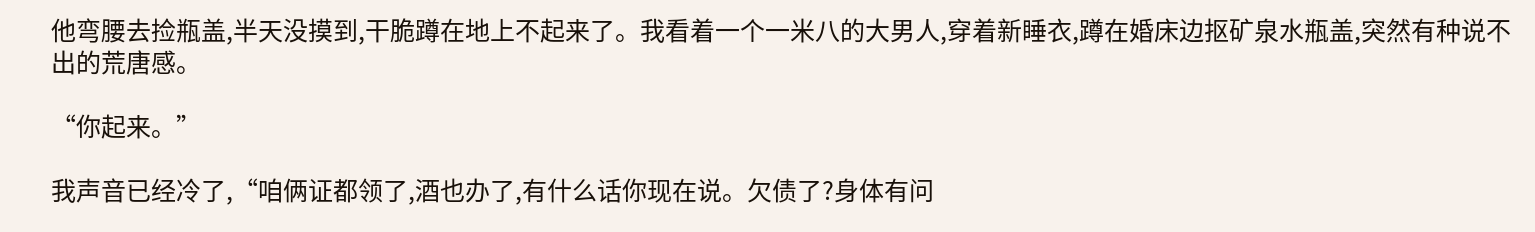他弯腰去捡瓶盖,半天没摸到,干脆蹲在地上不起来了。我看着一个一米八的大男人,穿着新睡衣,蹲在婚床边抠矿泉水瓶盖,突然有种说不出的荒唐感。

“你起来。”

我声音已经冷了,“咱俩证都领了,酒也办了,有什么话你现在说。欠债了?身体有问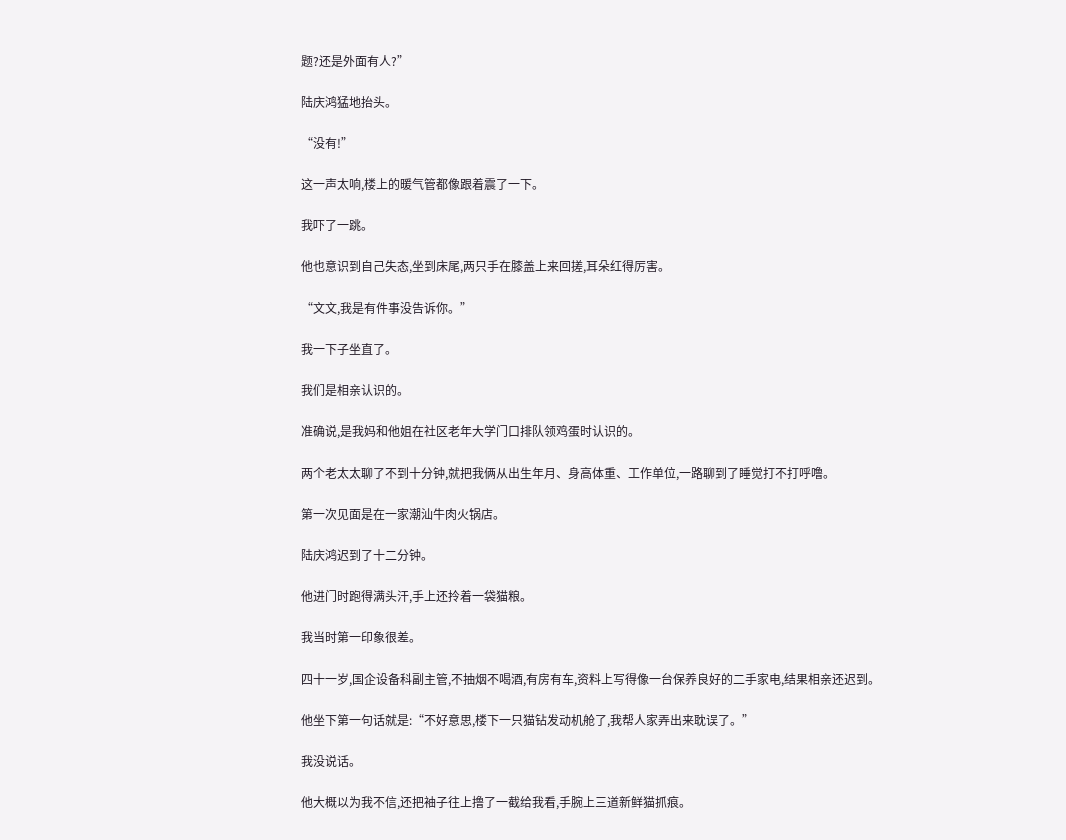题?还是外面有人?”

陆庆鸿猛地抬头。

“没有!”

这一声太响,楼上的暖气管都像跟着震了一下。

我吓了一跳。

他也意识到自己失态,坐到床尾,两只手在膝盖上来回搓,耳朵红得厉害。

“文文,我是有件事没告诉你。”

我一下子坐直了。

我们是相亲认识的。

准确说,是我妈和他姐在社区老年大学门口排队领鸡蛋时认识的。

两个老太太聊了不到十分钟,就把我俩从出生年月、身高体重、工作单位,一路聊到了睡觉打不打呼噜。

第一次见面是在一家潮汕牛肉火锅店。

陆庆鸿迟到了十二分钟。

他进门时跑得满头汗,手上还拎着一袋猫粮。

我当时第一印象很差。

四十一岁,国企设备科副主管,不抽烟不喝酒,有房有车,资料上写得像一台保养良好的二手家电,结果相亲还迟到。

他坐下第一句话就是:“不好意思,楼下一只猫钻发动机舱了,我帮人家弄出来耽误了。”

我没说话。

他大概以为我不信,还把袖子往上撸了一截给我看,手腕上三道新鲜猫抓痕。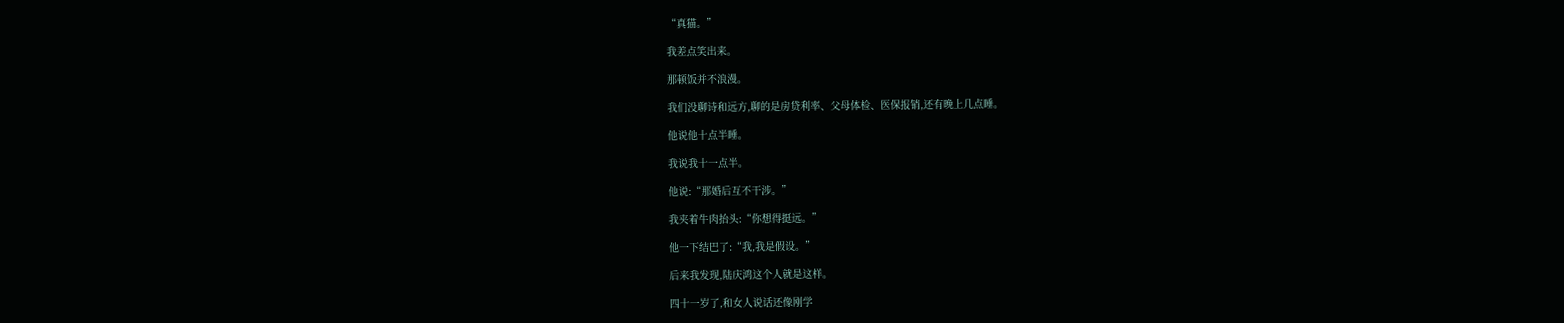“真猫。”

我差点笑出来。

那顿饭并不浪漫。

我们没聊诗和远方,聊的是房贷利率、父母体检、医保报销,还有晚上几点睡。

他说他十点半睡。

我说我十一点半。

他说:“那婚后互不干涉。”

我夹着牛肉抬头:“你想得挺远。”

他一下结巴了:“我,我是假设。”

后来我发现,陆庆鸿这个人就是这样。

四十一岁了,和女人说话还像刚学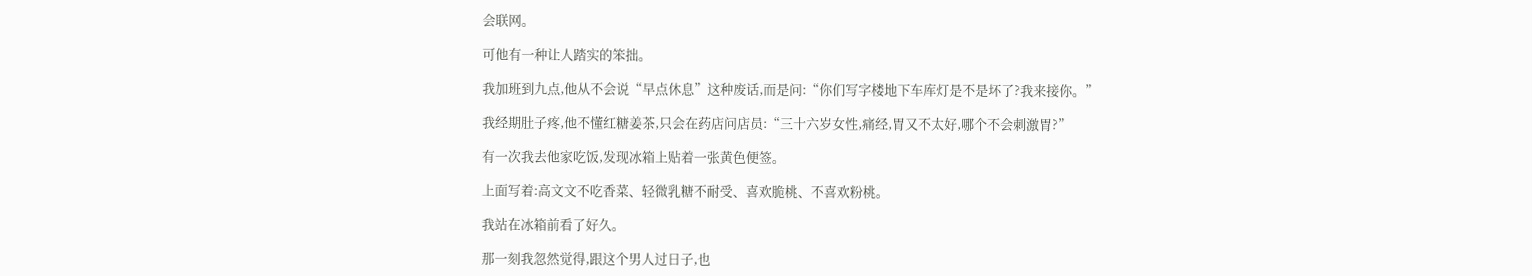会联网。

可他有一种让人踏实的笨拙。

我加班到九点,他从不会说“早点休息”这种废话,而是问:“你们写字楼地下车库灯是不是坏了?我来接你。”

我经期肚子疼,他不懂红糖姜茶,只会在药店问店员:“三十六岁女性,痛经,胃又不太好,哪个不会刺激胃?”

有一次我去他家吃饭,发现冰箱上贴着一张黄色便签。

上面写着:高文文不吃香菜、轻微乳糖不耐受、喜欢脆桃、不喜欢粉桃。

我站在冰箱前看了好久。

那一刻我忽然觉得,跟这个男人过日子,也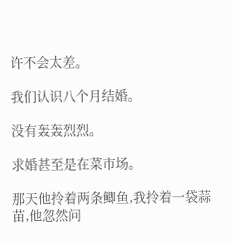许不会太差。

我们认识八个月结婚。

没有轰轰烈烈。

求婚甚至是在菜市场。

那天他拎着两条鲫鱼,我拎着一袋蒜苗,他忽然问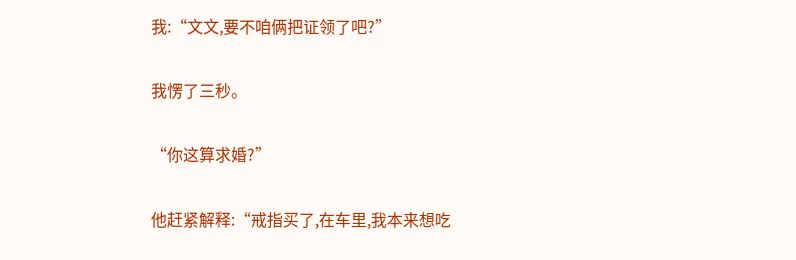我:“文文,要不咱俩把证领了吧?”

我愣了三秒。

“你这算求婚?”

他赶紧解释:“戒指买了,在车里,我本来想吃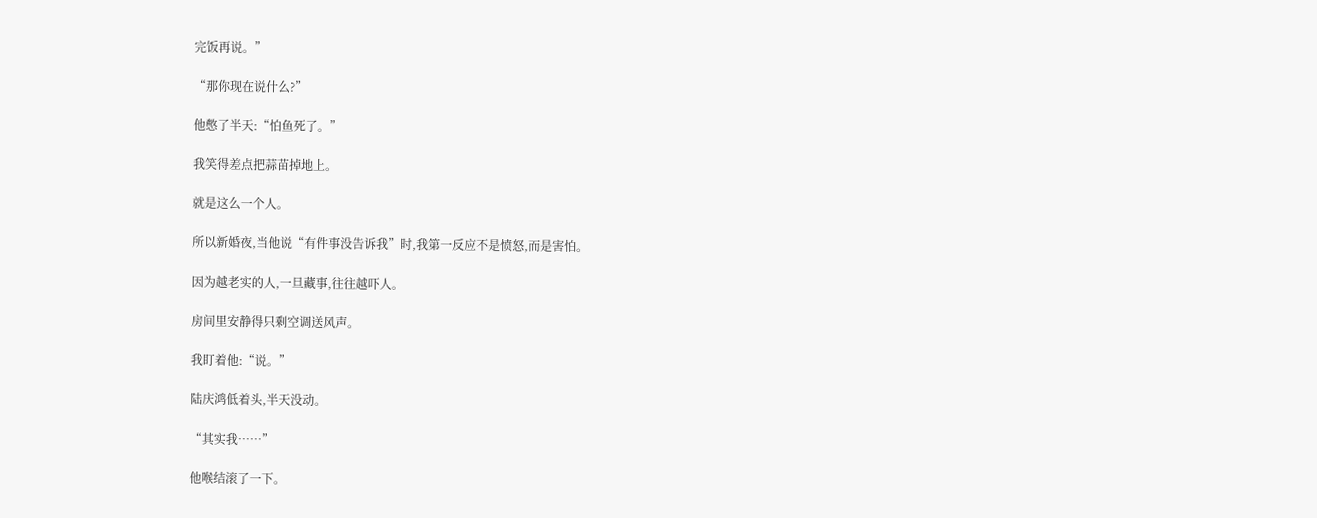完饭再说。”

“那你现在说什么?”

他憋了半天:“怕鱼死了。”

我笑得差点把蒜苗掉地上。

就是这么一个人。

所以新婚夜,当他说“有件事没告诉我”时,我第一反应不是愤怒,而是害怕。

因为越老实的人,一旦藏事,往往越吓人。

房间里安静得只剩空调送风声。

我盯着他:“说。”

陆庆鸿低着头,半天没动。

“其实我……”

他喉结滚了一下。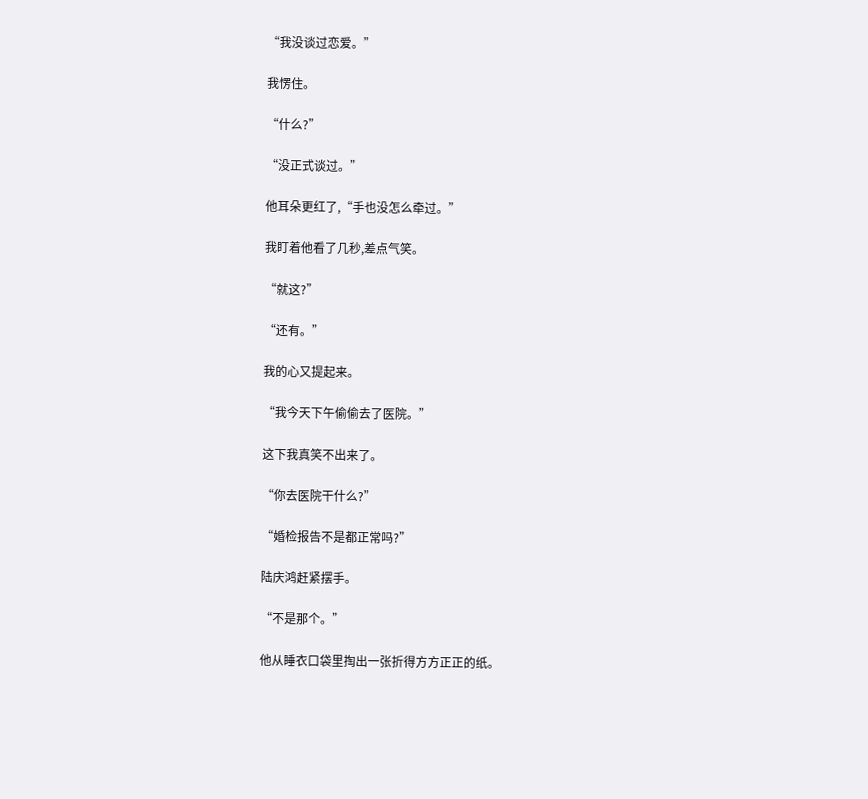“我没谈过恋爱。”

我愣住。

“什么?”

“没正式谈过。”

他耳朵更红了,“手也没怎么牵过。”

我盯着他看了几秒,差点气笑。

“就这?”

“还有。”

我的心又提起来。

“我今天下午偷偷去了医院。”

这下我真笑不出来了。

“你去医院干什么?”

“婚检报告不是都正常吗?”

陆庆鸿赶紧摆手。

“不是那个。”

他从睡衣口袋里掏出一张折得方方正正的纸。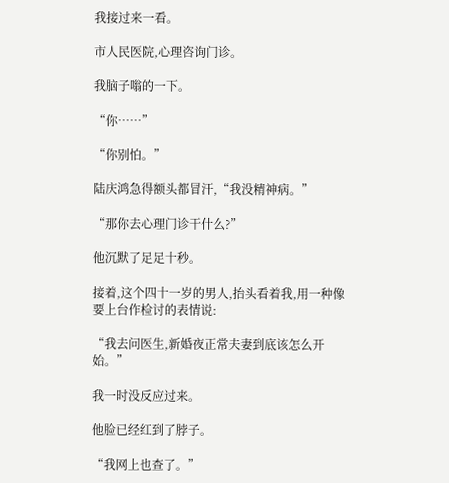我接过来一看。

市人民医院,心理咨询门诊。

我脑子嗡的一下。

“你……”

“你别怕。”

陆庆鸿急得额头都冒汗,“我没精神病。”

“那你去心理门诊干什么?”

他沉默了足足十秒。

接着,这个四十一岁的男人,抬头看着我,用一种像要上台作检讨的表情说:

“我去问医生,新婚夜正常夫妻到底该怎么开始。”

我一时没反应过来。

他脸已经红到了脖子。

“我网上也查了。”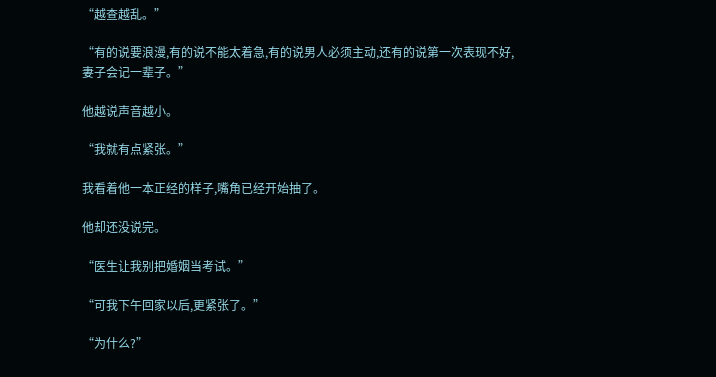“越查越乱。”

“有的说要浪漫,有的说不能太着急,有的说男人必须主动,还有的说第一次表现不好,妻子会记一辈子。”

他越说声音越小。

“我就有点紧张。”

我看着他一本正经的样子,嘴角已经开始抽了。

他却还没说完。

“医生让我别把婚姻当考试。”

“可我下午回家以后,更紧张了。”

“为什么?”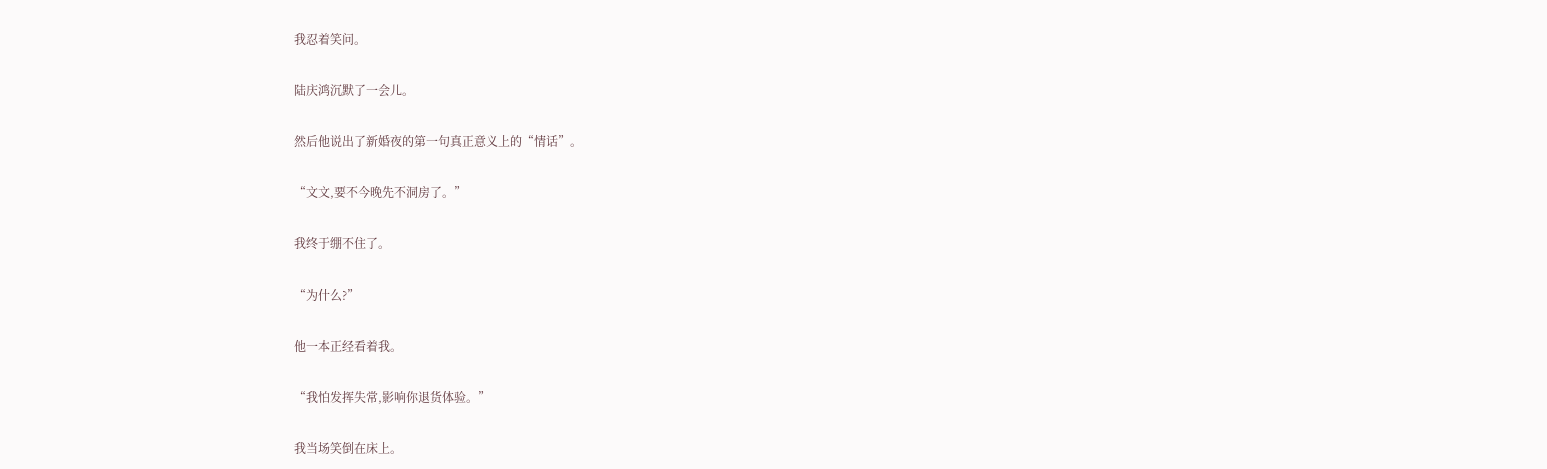我忍着笑问。

陆庆鸿沉默了一会儿。

然后他说出了新婚夜的第一句真正意义上的“情话”。

“文文,要不今晚先不洞房了。”

我终于绷不住了。

“为什么?”

他一本正经看着我。

“我怕发挥失常,影响你退货体验。”

我当场笑倒在床上。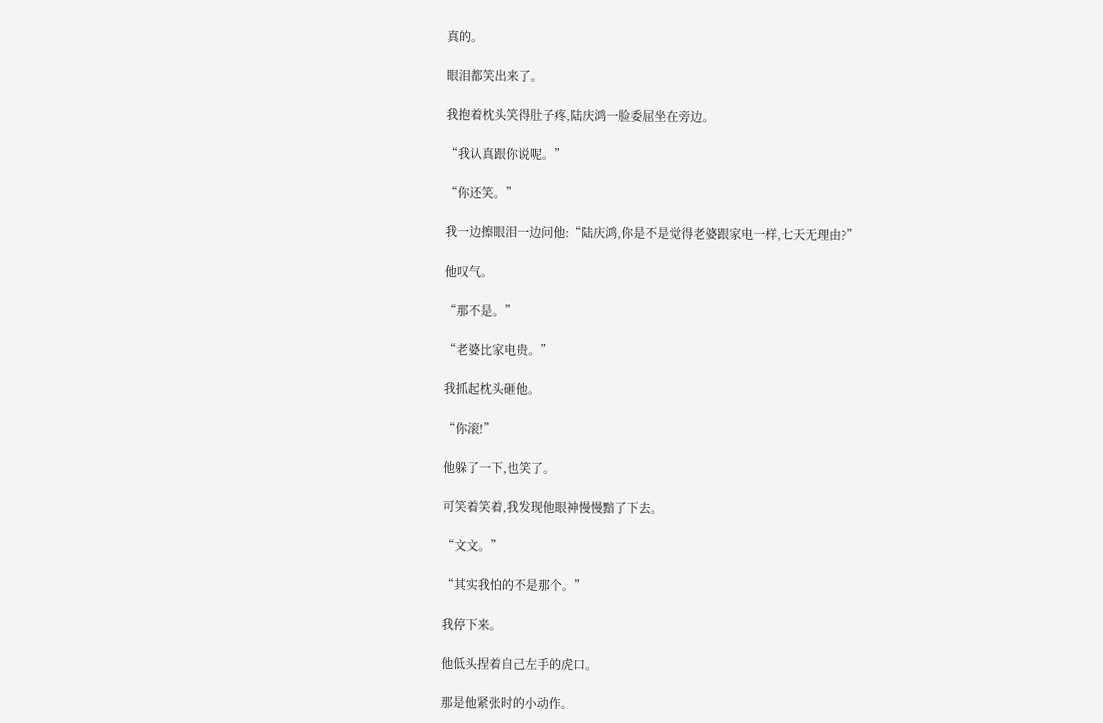真的。

眼泪都笑出来了。

我抱着枕头笑得肚子疼,陆庆鸿一脸委屈坐在旁边。

“我认真跟你说呢。”

“你还笑。”

我一边擦眼泪一边问他:“陆庆鸿,你是不是觉得老婆跟家电一样,七天无理由?”

他叹气。

“那不是。”

“老婆比家电贵。”

我抓起枕头砸他。

“你滚!”

他躲了一下,也笑了。

可笑着笑着,我发现他眼神慢慢黯了下去。

“文文。”

“其实我怕的不是那个。”

我停下来。

他低头捏着自己左手的虎口。

那是他紧张时的小动作。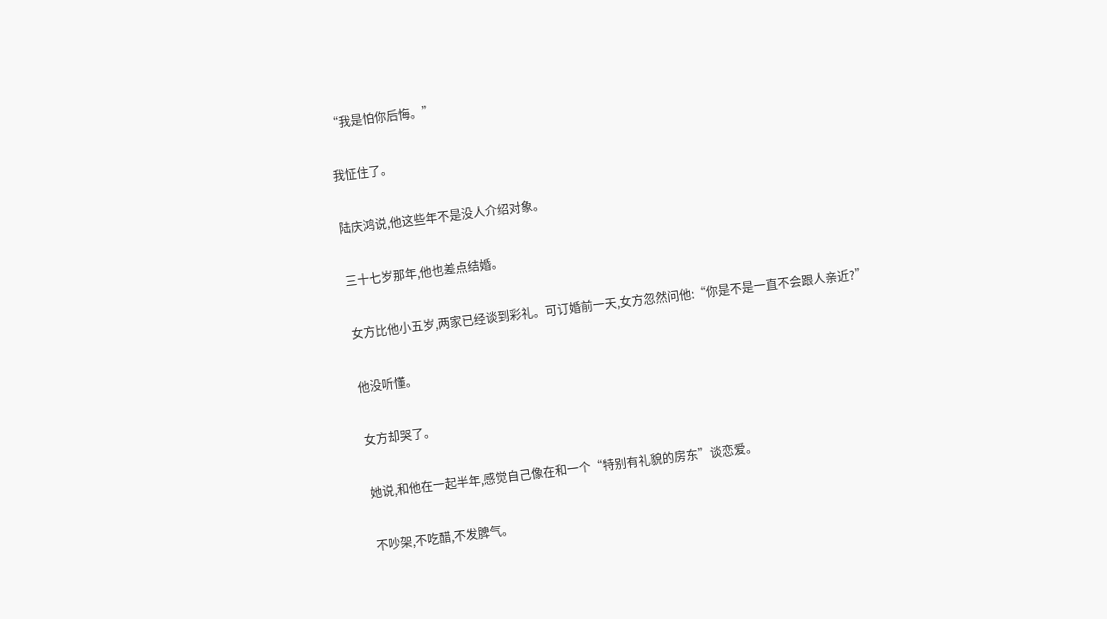“我是怕你后悔。”

我怔住了。

陆庆鸿说,他这些年不是没人介绍对象。

三十七岁那年,他也差点结婚。

女方比他小五岁,两家已经谈到彩礼。可订婚前一天,女方忽然问他:“你是不是一直不会跟人亲近?”

他没听懂。

女方却哭了。

她说,和他在一起半年,感觉自己像在和一个“特别有礼貌的房东”谈恋爱。

不吵架,不吃醋,不发脾气。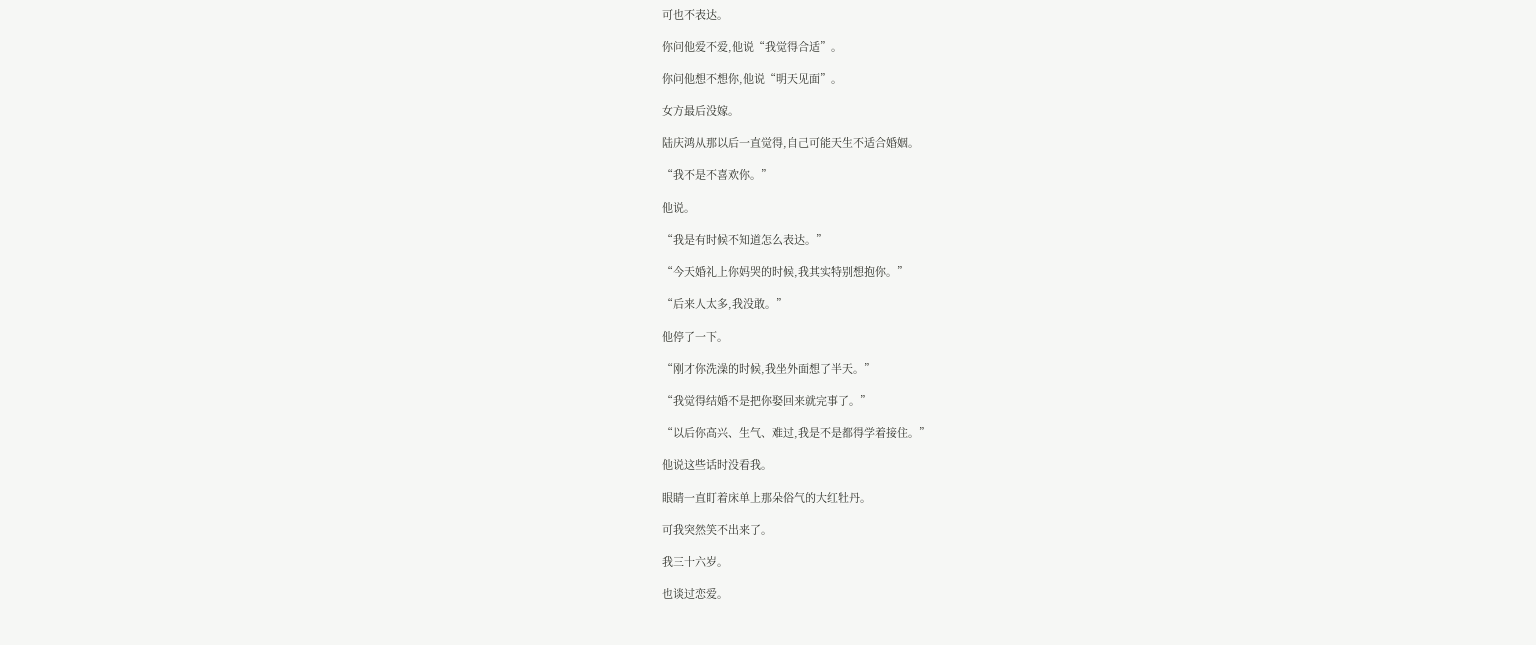可也不表达。

你问他爱不爱,他说“我觉得合适”。

你问他想不想你,他说“明天见面”。

女方最后没嫁。

陆庆鸿从那以后一直觉得,自己可能天生不适合婚姻。

“我不是不喜欢你。”

他说。

“我是有时候不知道怎么表达。”

“今天婚礼上你妈哭的时候,我其实特别想抱你。”

“后来人太多,我没敢。”

他停了一下。

“刚才你洗澡的时候,我坐外面想了半天。”

“我觉得结婚不是把你娶回来就完事了。”

“以后你高兴、生气、难过,我是不是都得学着接住。”

他说这些话时没看我。

眼睛一直盯着床单上那朵俗气的大红牡丹。

可我突然笑不出来了。

我三十六岁。

也谈过恋爱。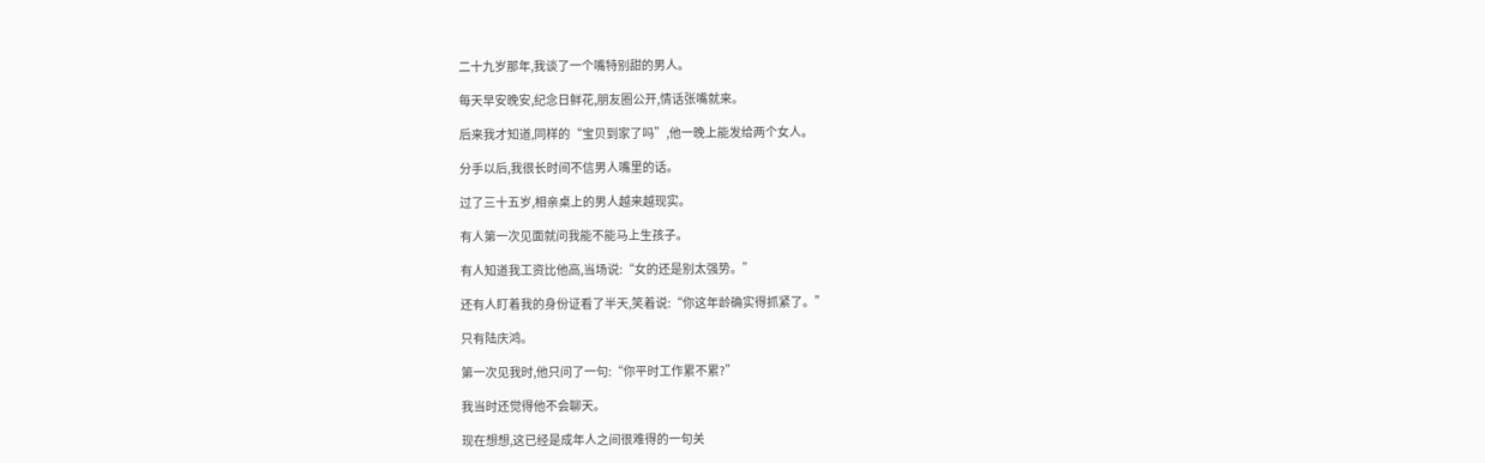二十九岁那年,我谈了一个嘴特别甜的男人。

每天早安晚安,纪念日鲜花,朋友圈公开,情话张嘴就来。

后来我才知道,同样的“宝贝到家了吗”,他一晚上能发给两个女人。

分手以后,我很长时间不信男人嘴里的话。

过了三十五岁,相亲桌上的男人越来越现实。

有人第一次见面就问我能不能马上生孩子。

有人知道我工资比他高,当场说:“女的还是别太强势。”

还有人盯着我的身份证看了半天,笑着说:“你这年龄确实得抓紧了。”

只有陆庆鸿。

第一次见我时,他只问了一句:“你平时工作累不累?”

我当时还觉得他不会聊天。

现在想想,这已经是成年人之间很难得的一句关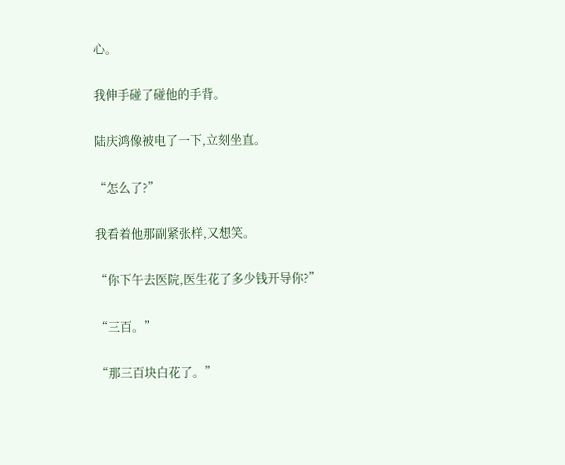心。

我伸手碰了碰他的手背。

陆庆鸿像被电了一下,立刻坐直。

“怎么了?”

我看着他那副紧张样,又想笑。

“你下午去医院,医生花了多少钱开导你?”

“三百。”

“那三百块白花了。”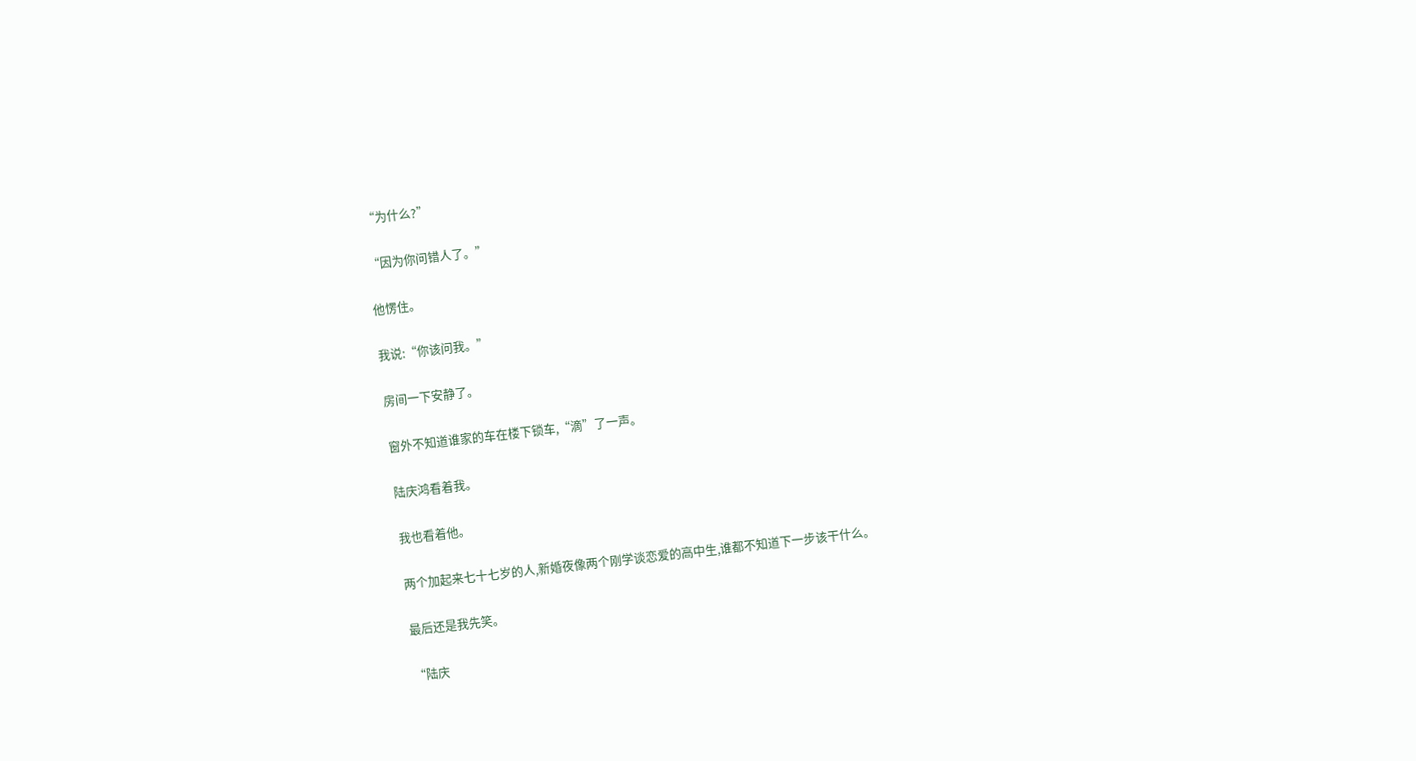“为什么?”

“因为你问错人了。”

他愣住。

我说:“你该问我。”

房间一下安静了。

窗外不知道谁家的车在楼下锁车,“滴”了一声。

陆庆鸿看着我。

我也看着他。

两个加起来七十七岁的人,新婚夜像两个刚学谈恋爱的高中生,谁都不知道下一步该干什么。

最后还是我先笑。

“陆庆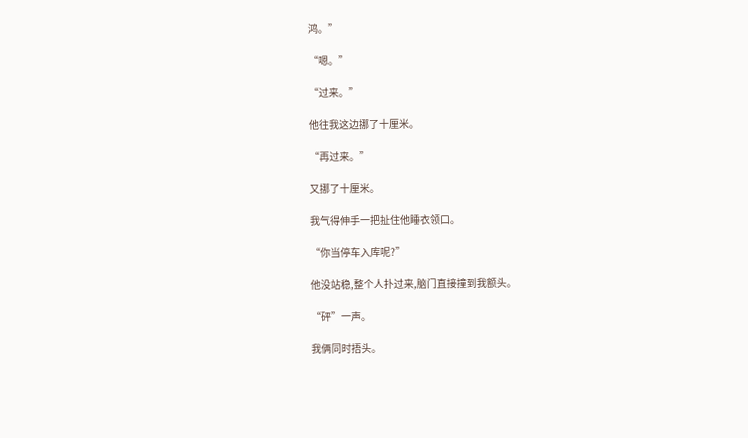鸿。”

“嗯。”

“过来。”

他往我这边挪了十厘米。

“再过来。”

又挪了十厘米。

我气得伸手一把扯住他睡衣领口。

“你当停车入库呢?”

他没站稳,整个人扑过来,脑门直接撞到我额头。

“砰”一声。

我俩同时捂头。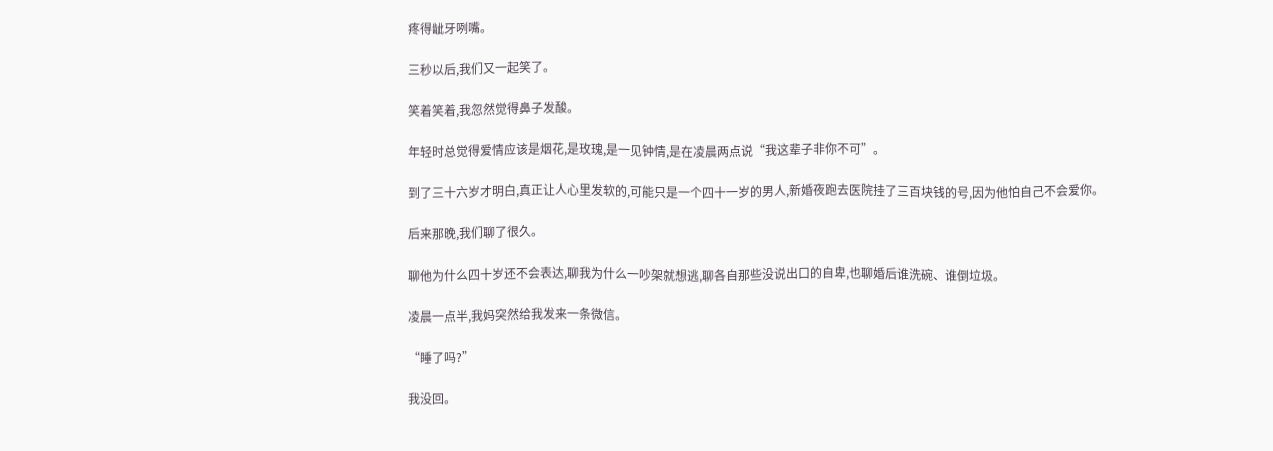疼得龇牙咧嘴。

三秒以后,我们又一起笑了。

笑着笑着,我忽然觉得鼻子发酸。

年轻时总觉得爱情应该是烟花,是玫瑰,是一见钟情,是在凌晨两点说“我这辈子非你不可”。

到了三十六岁才明白,真正让人心里发软的,可能只是一个四十一岁的男人,新婚夜跑去医院挂了三百块钱的号,因为他怕自己不会爱你。

后来那晚,我们聊了很久。

聊他为什么四十岁还不会表达,聊我为什么一吵架就想逃,聊各自那些没说出口的自卑,也聊婚后谁洗碗、谁倒垃圾。

凌晨一点半,我妈突然给我发来一条微信。

“睡了吗?”

我没回。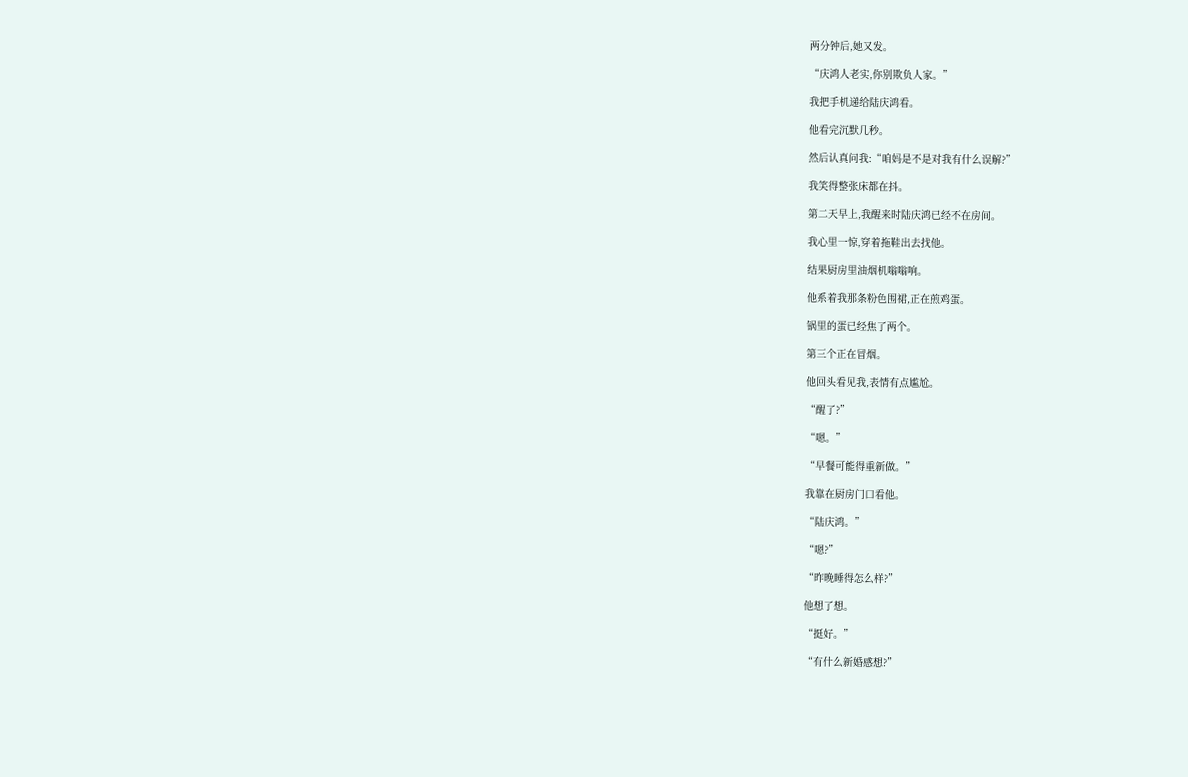两分钟后,她又发。

“庆鸿人老实,你别欺负人家。”

我把手机递给陆庆鸿看。

他看完沉默几秒。

然后认真问我:“咱妈是不是对我有什么误解?”

我笑得整张床都在抖。

第二天早上,我醒来时陆庆鸿已经不在房间。

我心里一惊,穿着拖鞋出去找他。

结果厨房里油烟机嗡嗡响。

他系着我那条粉色围裙,正在煎鸡蛋。

锅里的蛋已经焦了两个。

第三个正在冒烟。

他回头看见我,表情有点尴尬。

“醒了?”

“嗯。”

“早餐可能得重新做。”

我靠在厨房门口看他。

“陆庆鸿。”

“嗯?”

“昨晚睡得怎么样?”

他想了想。

“挺好。”

“有什么新婚感想?”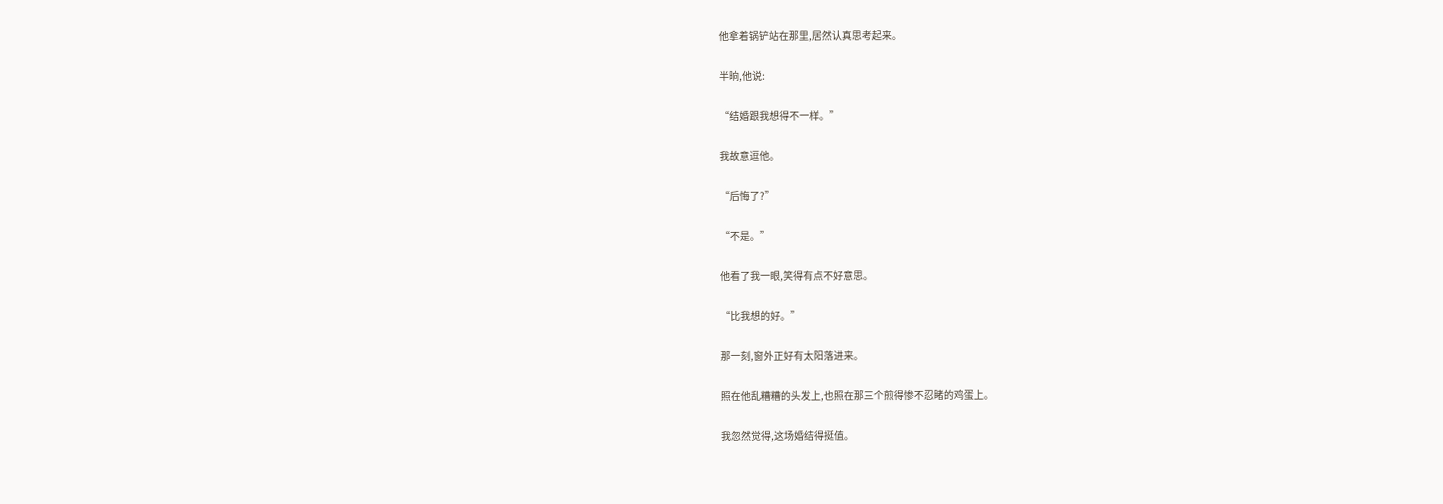他拿着锅铲站在那里,居然认真思考起来。

半晌,他说:

“结婚跟我想得不一样。”

我故意逗他。

“后悔了?”

“不是。”

他看了我一眼,笑得有点不好意思。

“比我想的好。”

那一刻,窗外正好有太阳落进来。

照在他乱糟糟的头发上,也照在那三个煎得惨不忍睹的鸡蛋上。

我忽然觉得,这场婚结得挺值。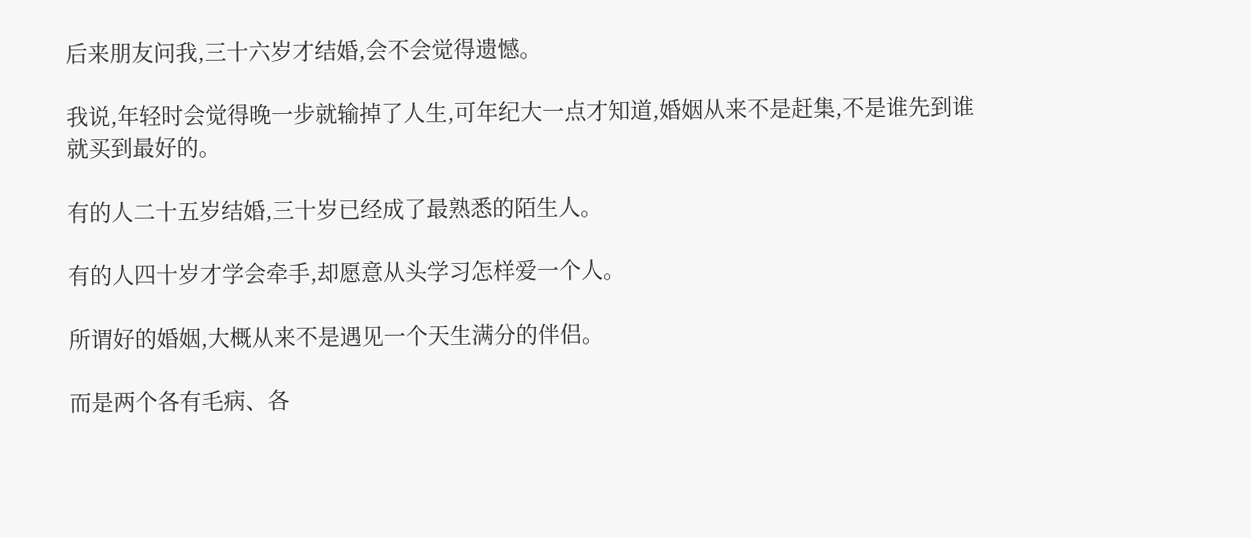后来朋友问我,三十六岁才结婚,会不会觉得遗憾。

我说,年轻时会觉得晚一步就输掉了人生,可年纪大一点才知道,婚姻从来不是赶集,不是谁先到谁就买到最好的。

有的人二十五岁结婚,三十岁已经成了最熟悉的陌生人。

有的人四十岁才学会牵手,却愿意从头学习怎样爱一个人。

所谓好的婚姻,大概从来不是遇见一个天生满分的伴侣。

而是两个各有毛病、各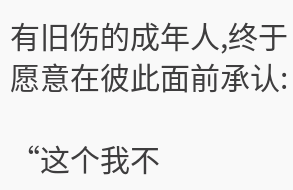有旧伤的成年人,终于愿意在彼此面前承认:

“这个我不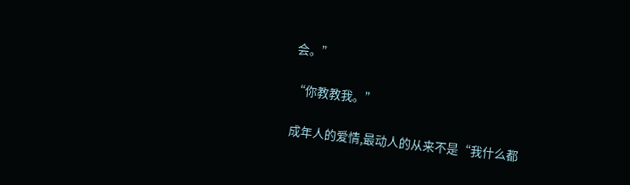会。”

“你教教我。”

成年人的爱情,最动人的从来不是“我什么都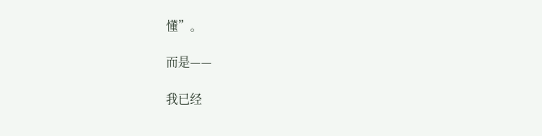懂”。

而是——

我已经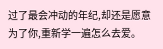过了最会冲动的年纪,却还是愿意为了你,重新学一遍怎么去爱。